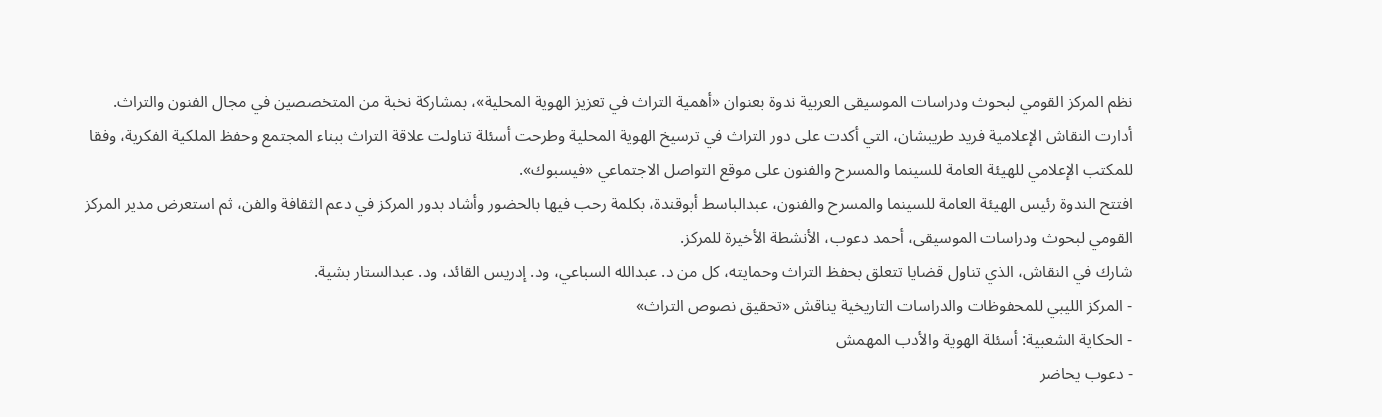نظم المركز القومي لبحوث ودراسات الموسيقى العربية ندوة بعنوان «أهمية التراث في تعزيز الهوية المحلية»، بمشاركة نخبة من المتخصصين في مجال الفنون والتراث.
أدارت النقاش الإعلامية فريد طريبشان، التي أكدت على دور التراث في ترسيخ الهوية المحلية وطرحت أسئلة تناولت علاقة التراث ببناء المجتمع وحفظ الملكية الفكرية، وفقا للمكتب الإعلامي للهيئة العامة للسينما والمسرح والفنون على موقع التواصل الاجتماعي «فيسبوك».
افتتح الندوة رئيس الهيئة العامة للسينما والمسرح والفنون، عبدالباسط أبوقندة، بكلمة رحب فيها بالحضور وأشاد بدور المركز في دعم الثقافة والفن، ثم استعرض مدير المركز القومي لبحوث ودراسات الموسيقى، أحمد دعوب، الأنشطة الأخيرة للمركز.
شارك في النقاش، الذي تناول قضايا تتعلق بحفظ التراث وحمايته، كل من د. عبدالله السباعي، ود. إدريس القائد، ود. عبدالستار بشية.
- المركز الليبي للمحفوظات والدراسات التاريخية يناقش «تحقيق نصوص التراث»
- الحكاية الشعبية: أسئلة الهوية والأدب المهمش
- دعوب يحاضر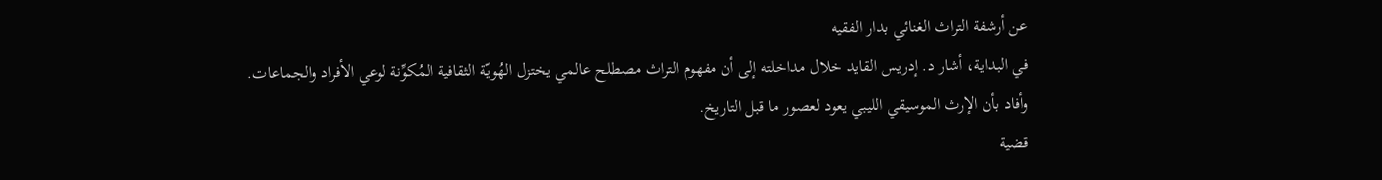عن أرشفة التراث الغنائي بدار الفقيه
في البداية، أشار د. إدريس القايد خلال مداخلته إلى أن مفهوم التراث مصطلح عالمي يختزل الهُويّة الثقافية المُكوِّنة لوعي الأفراد والجماعات.
وأفاد بأن الإرث الموسيقي الليبي يعود لعصور ما قبل التاريخ.
قضية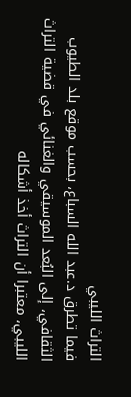التراث الليبي
فيما تطرق د.عبد الله السباع، بحسب موقع بلد الطيوب الثقافي، إلى البُعد الموسيقي والغنائي في قضية التراث الليبي، معتبرا أن التراث أخذ أشكاله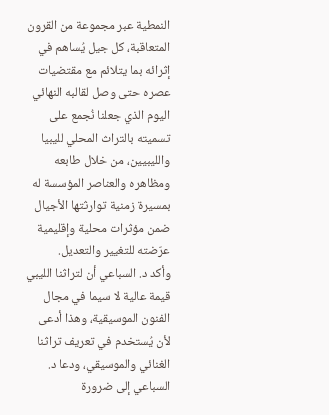النمطية عبر مجموعة من القرون المتعاقبة، كل جيل يُساهم في إثرائه بما يتلائم مع مقتضيات عصره حتى وصل لقالبه النهائي اليوم الذي جعلنا نُجمع على تسميته بالتراث المحلي لليبيا والليبيين، من خلال طابعه ومظاهره والعناصر المؤسسة له بمسيرة زمنية توارثتها الأجيال ضمن مؤثرات محلية وإقليمية عرّضته للتغيير والتعديل.
وأكد د. السباعي أن لتراثنا الليبي قيمة عالية لا سيما في مجال الفنون الموسيقية، وهذا أدعى لأن يُستخدم في تعريف تراثنا الغنائي والموسيقي، ودعا د. السباعي إلى ضرورة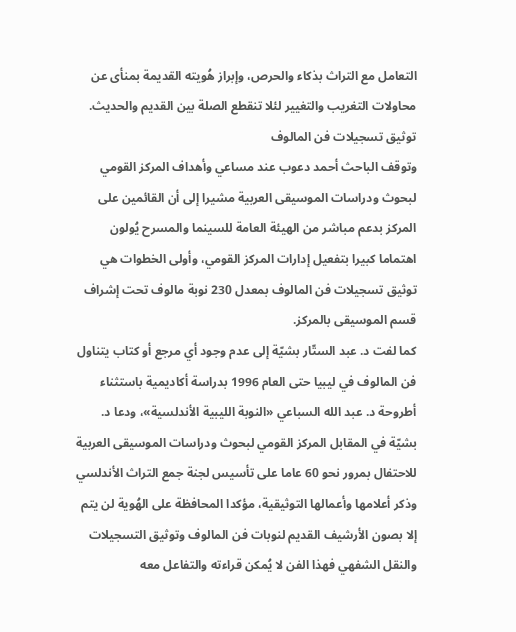التعامل مع التراث بذكاء والحرص، وإبراز هُويته القديمة بمنأى عن محاولات التغريب والتغيير لئلا تنقطع الصلة بين القديم والحديث.
توثيق تسجيلات فن المالوف
وتوقف الباحث أحمد دعوب عند مساعي وأهداف المركز القومي لبحوث ودراسات الموسيقى العربية مشيرا إلى أن القائمين على المركز بدعم مباشر من الهيئة العامة للسينما والمسرح يُولون اهتماما كبيرا بتفعيل إدارات المركز القومي، وأولى الخطوات هي توثيق تسجيلات فن المالوف بمعدل 230 نوبة مالوف تحت إشراف قسم الموسيقى بالمركز.
كما لفت د. عبد الستّار بشيّة إلى عدم وجود أي مرجع أو كتاب يتناول فن المالوف في ليبيا حتى العام 1996 بدراسة أكاديمية باستثناء أطروحة د. عبد الله السباعي «النوبة الليبية الأندلسية»، ودعا د. بشيّة في المقابل المركز القومي لبحوث ودراسات الموسيقى العربية للاحتفال بمرور نحو 60 عاما على تأسيس لجنة جمع التراث الأندلسي وذكر أعلامها وأعمالها التوثيقية، مؤكدا المحافظة على الهُوية لن يتم إلا بصون الأرشيف القديم لنوبات فن المالوف وتوثيق التسجيلات والنقل الشفهي فهذا الفن لا يُمكن قراءته والتفاعل معه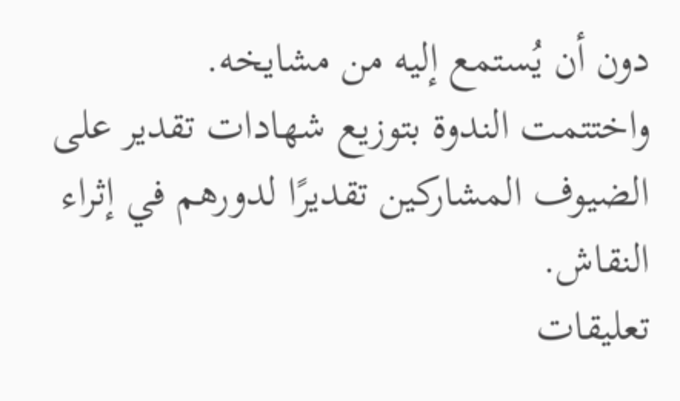دون أن يُستمع إليه من مشايخه.
واختتمت الندوة بتوزيع شهادات تقدير على الضيوف المشاركين تقديرًا لدورهم في إثراء النقاش.
تعليقات